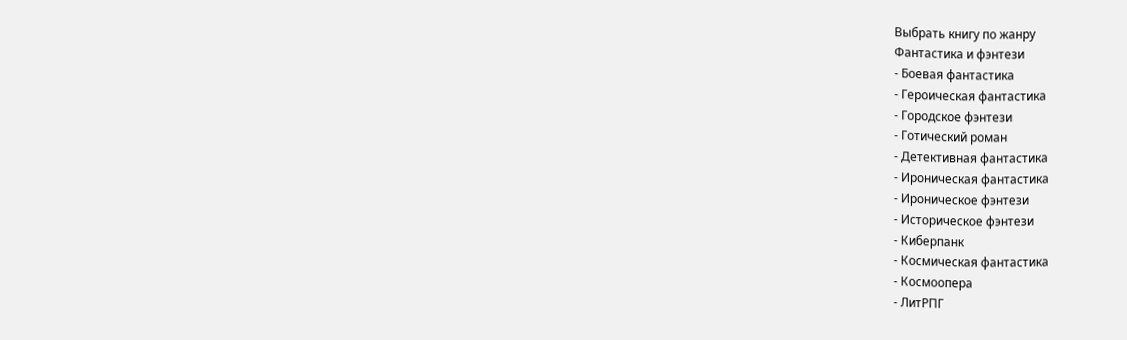Выбрать книгу по жанру
Фантастика и фэнтези
- Боевая фантастика
- Героическая фантастика
- Городское фэнтези
- Готический роман
- Детективная фантастика
- Ироническая фантастика
- Ироническое фэнтези
- Историческое фэнтези
- Киберпанк
- Космическая фантастика
- Космоопера
- ЛитРПГ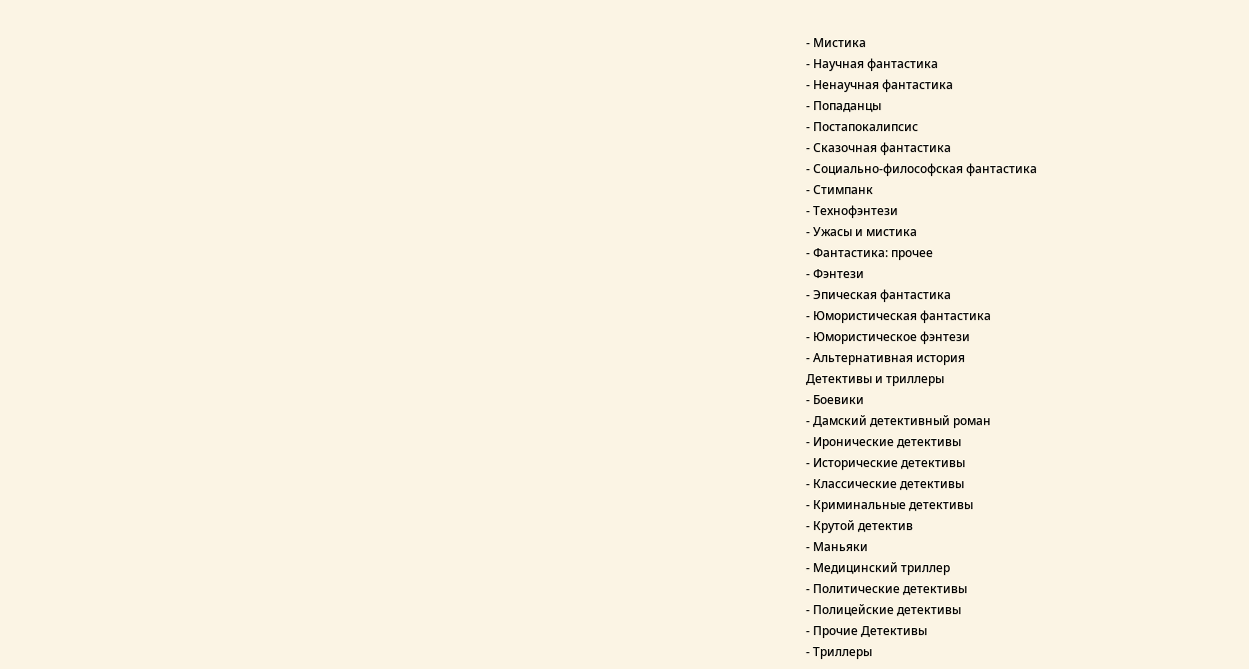- Мистика
- Научная фантастика
- Ненаучная фантастика
- Попаданцы
- Постапокалипсис
- Сказочная фантастика
- Социально-философская фантастика
- Стимпанк
- Технофэнтези
- Ужасы и мистика
- Фантастика: прочее
- Фэнтези
- Эпическая фантастика
- Юмористическая фантастика
- Юмористическое фэнтези
- Альтернативная история
Детективы и триллеры
- Боевики
- Дамский детективный роман
- Иронические детективы
- Исторические детективы
- Классические детективы
- Криминальные детективы
- Крутой детектив
- Маньяки
- Медицинский триллер
- Политические детективы
- Полицейские детективы
- Прочие Детективы
- Триллеры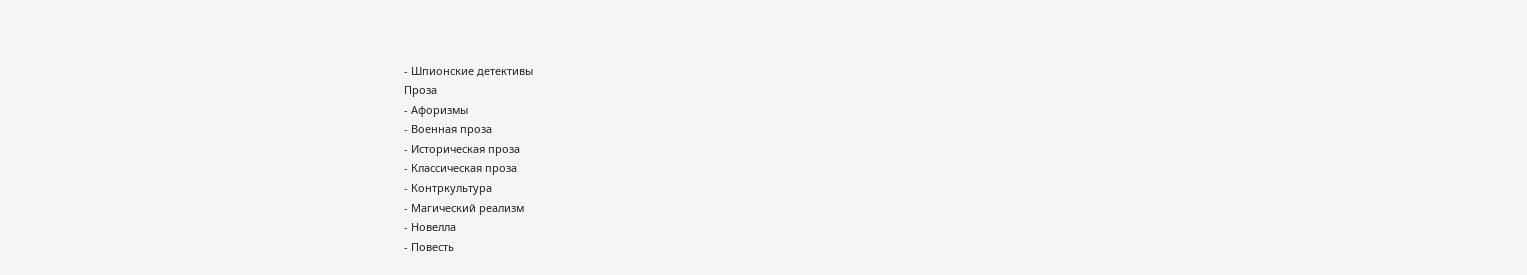- Шпионские детективы
Проза
- Афоризмы
- Военная проза
- Историческая проза
- Классическая проза
- Контркультура
- Магический реализм
- Новелла
- Повесть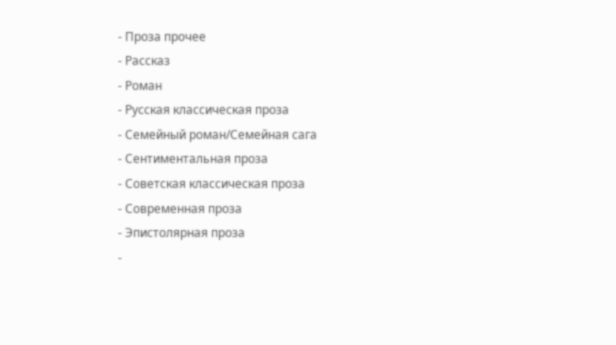- Проза прочее
- Рассказ
- Роман
- Русская классическая проза
- Семейный роман/Семейная сага
- Сентиментальная проза
- Советская классическая проза
- Современная проза
- Эпистолярная проза
-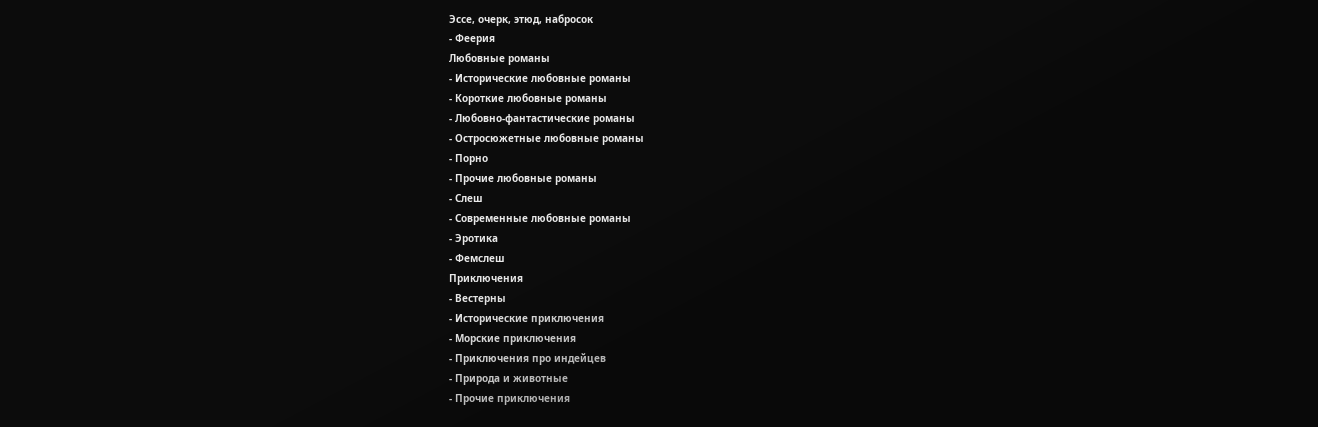Эссе, очерк, этюд, набросок
- Феерия
Любовные романы
- Исторические любовные романы
- Короткие любовные романы
- Любовно-фантастические романы
- Остросюжетные любовные романы
- Порно
- Прочие любовные романы
- Слеш
- Современные любовные романы
- Эротика
- Фемслеш
Приключения
- Вестерны
- Исторические приключения
- Морские приключения
- Приключения про индейцев
- Природа и животные
- Прочие приключения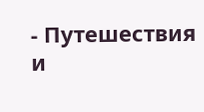- Путешествия и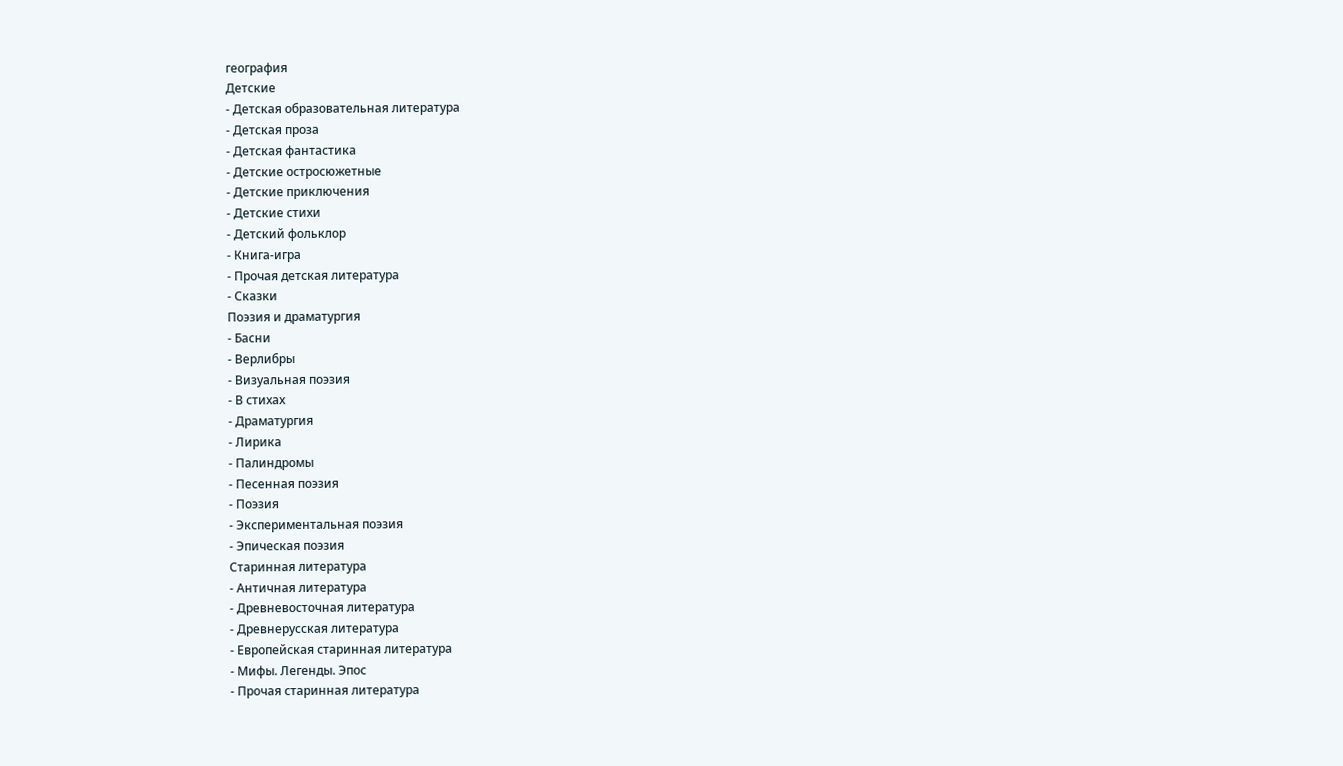география
Детские
- Детская образовательная литература
- Детская проза
- Детская фантастика
- Детские остросюжетные
- Детские приключения
- Детские стихи
- Детский фольклор
- Книга-игра
- Прочая детская литература
- Сказки
Поэзия и драматургия
- Басни
- Верлибры
- Визуальная поэзия
- В стихах
- Драматургия
- Лирика
- Палиндромы
- Песенная поэзия
- Поэзия
- Экспериментальная поэзия
- Эпическая поэзия
Старинная литература
- Античная литература
- Древневосточная литература
- Древнерусская литература
- Европейская старинная литература
- Мифы. Легенды. Эпос
- Прочая старинная литература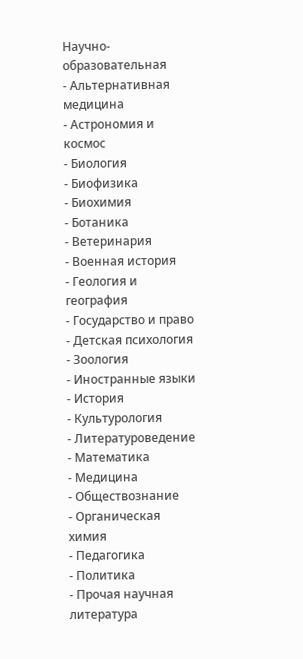Научно-образовательная
- Альтернативная медицина
- Астрономия и космос
- Биология
- Биофизика
- Биохимия
- Ботаника
- Ветеринария
- Военная история
- Геология и география
- Государство и право
- Детская психология
- Зоология
- Иностранные языки
- История
- Культурология
- Литературоведение
- Математика
- Медицина
- Обществознание
- Органическая химия
- Педагогика
- Политика
- Прочая научная литература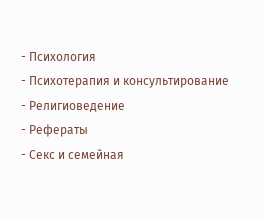- Психология
- Психотерапия и консультирование
- Религиоведение
- Рефераты
- Секс и семейная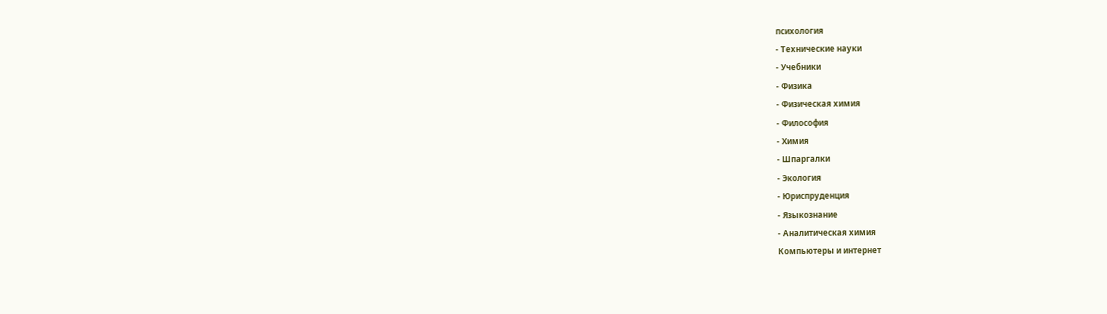психология
- Технические науки
- Учебники
- Физика
- Физическая химия
- Философия
- Химия
- Шпаргалки
- Экология
- Юриспруденция
- Языкознание
- Аналитическая химия
Компьютеры и интернет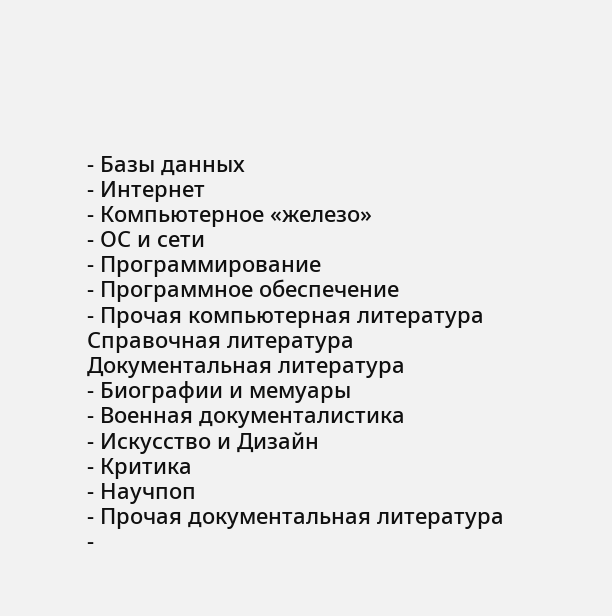- Базы данных
- Интернет
- Компьютерное «железо»
- ОС и сети
- Программирование
- Программное обеспечение
- Прочая компьютерная литература
Справочная литература
Документальная литература
- Биографии и мемуары
- Военная документалистика
- Искусство и Дизайн
- Критика
- Научпоп
- Прочая документальная литература
-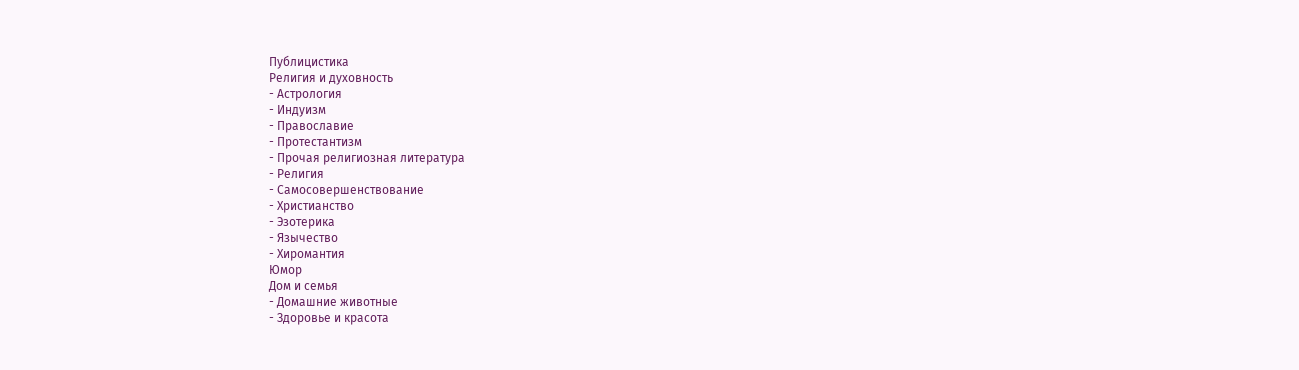Публицистика
Религия и духовность
- Астрология
- Индуизм
- Православие
- Протестантизм
- Прочая религиозная литература
- Религия
- Самосовершенствование
- Христианство
- Эзотерика
- Язычество
- Хиромантия
Юмор
Дом и семья
- Домашние животные
- Здоровье и красота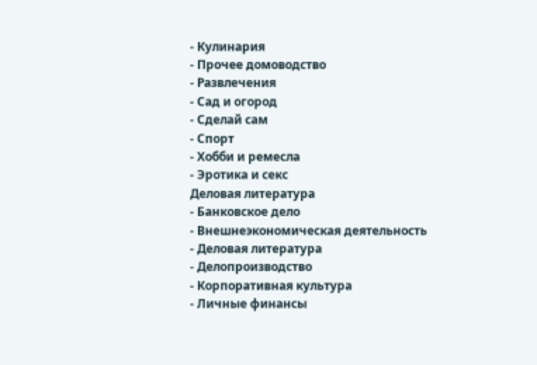- Кулинария
- Прочее домоводство
- Развлечения
- Сад и огород
- Сделай сам
- Спорт
- Хобби и ремесла
- Эротика и секс
Деловая литература
- Банковское дело
- Внешнеэкономическая деятельность
- Деловая литература
- Делопроизводство
- Корпоративная культура
- Личные финансы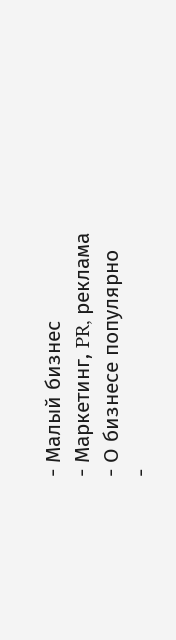- Малый бизнес
- Маркетинг, PR, реклама
- О бизнесе популярно
-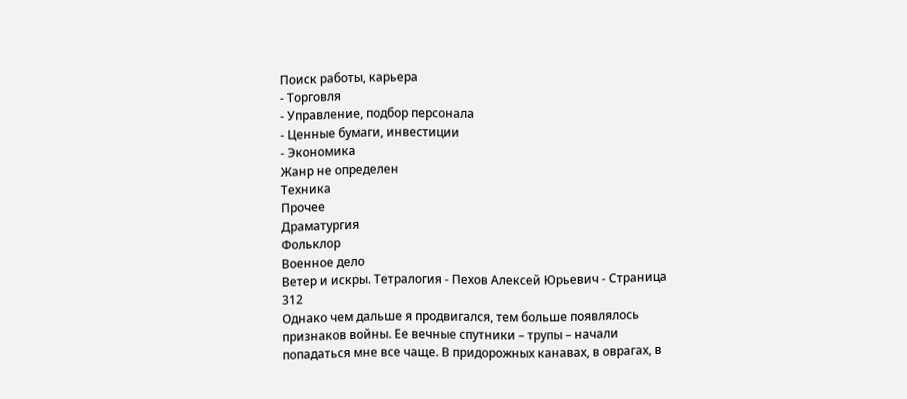Поиск работы, карьера
- Торговля
- Управление, подбор персонала
- Ценные бумаги, инвестиции
- Экономика
Жанр не определен
Техника
Прочее
Драматургия
Фольклор
Военное дело
Ветер и искры. Тетралогия - Пехов Алексей Юрьевич - Страница 312
Однако чем дальше я продвигался, тем больше появлялось признаков войны. Ее вечные спутники – трупы – начали попадаться мне все чаще. В придорожных канавах, в оврагах, в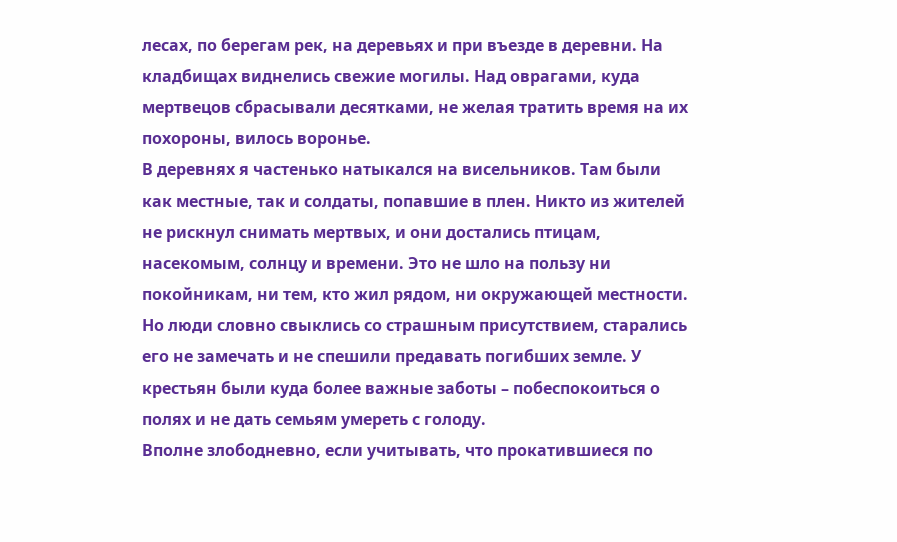лесах, по берегам рек, на деревьях и при въезде в деревни. На кладбищах виднелись свежие могилы. Над оврагами, куда мертвецов сбрасывали десятками, не желая тратить время на их похороны, вилось воронье.
В деревнях я частенько натыкался на висельников. Там были как местные, так и солдаты, попавшие в плен. Никто из жителей не рискнул снимать мертвых, и они достались птицам, насекомым, солнцу и времени. Это не шло на пользу ни покойникам, ни тем, кто жил рядом, ни окружающей местности. Но люди словно свыклись со страшным присутствием, старались его не замечать и не спешили предавать погибших земле. У крестьян были куда более важные заботы – побеспокоиться о полях и не дать семьям умереть с голоду.
Вполне злободневно, если учитывать, что прокатившиеся по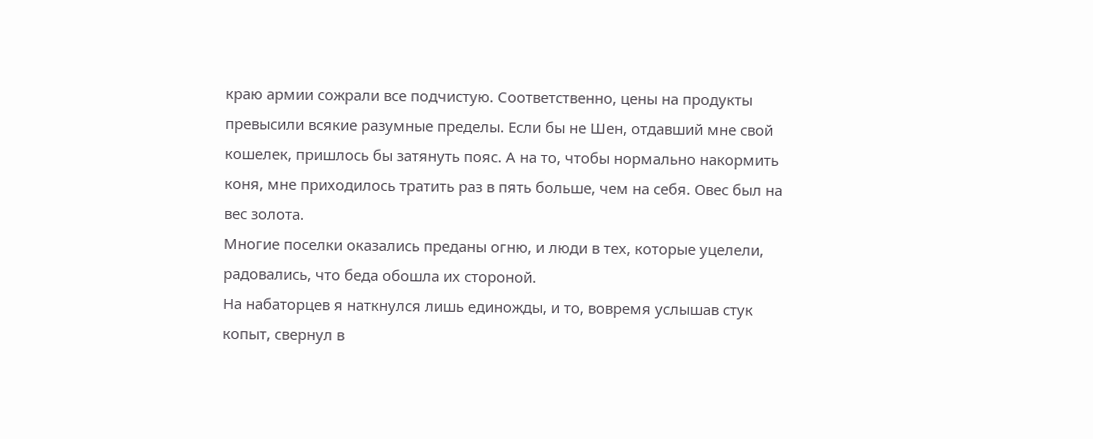краю армии сожрали все подчистую. Соответственно, цены на продукты превысили всякие разумные пределы. Если бы не Шен, отдавший мне свой кошелек, пришлось бы затянуть пояс. А на то, чтобы нормально накормить коня, мне приходилось тратить раз в пять больше, чем на себя. Овес был на вес золота.
Многие поселки оказались преданы огню, и люди в тех, которые уцелели, радовались, что беда обошла их стороной.
На набаторцев я наткнулся лишь единожды, и то, вовремя услышав стук копыт, свернул в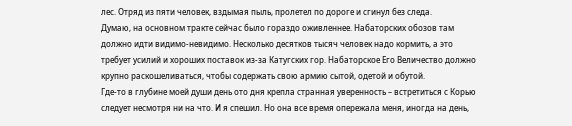лес. Отряд из пяти человек, вздымая пыль, пролетел по дороге и сгинул без следа.
Думаю, на основном тракте сейчас было гораздо оживленнее. Набаторских обозов там должно идти видимо-невидимо. Несколько десятков тысяч человек надо кормить, а это требует усилий и хороших поставок из-за Катугских гор. Набаторское Его Величество должно крупно раскошеливаться, чтобы содержать свою армию сытой, одетой и обутой.
Где-то в глубине моей души день ото дня крепла странная уверенность – встретиться с Корью следует несмотря ни на что. И я спешил. Но она все время опережала меня, иногда на день,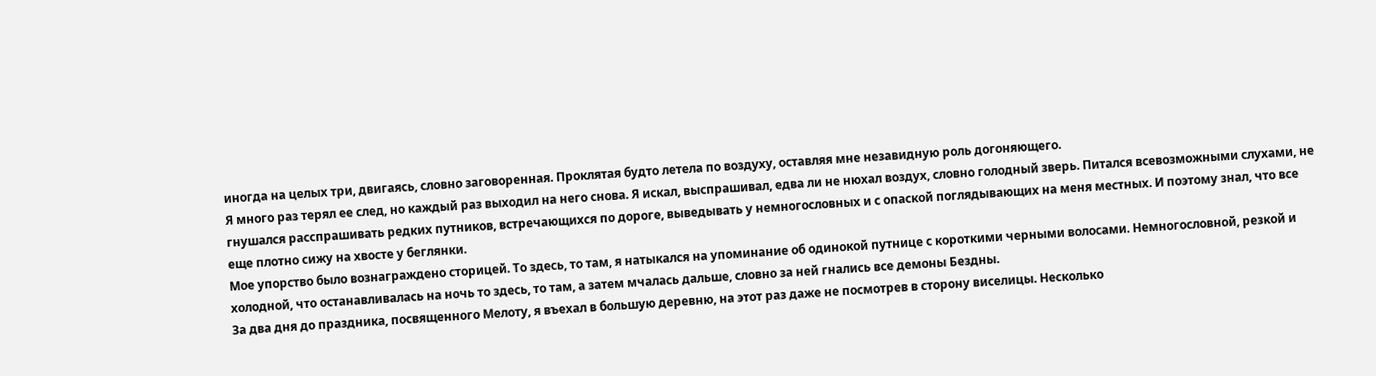иногда на целых три, двигаясь, словно заговоренная. Проклятая будто летела по воздуху, оставляя мне незавидную роль догоняющего.
Я много раз терял ее след, но каждый раз выходил на него снова. Я искал, выспрашивал, едва ли не нюхал воздух, словно голодный зверь. Питался всевозможными слухами, не гнушался расспрашивать редких путников, встречающихся по дороге, выведывать у немногословных и с опаской поглядывающих на меня местных. И поэтому знал, что все еще плотно сижу на хвосте у беглянки.
Мое упорство было вознаграждено сторицей. То здесь, то там, я натыкался на упоминание об одинокой путнице с короткими черными волосами. Немногословной, резкой и холодной, что останавливалась на ночь то здесь, то там, а затем мчалась дальше, словно за ней гнались все демоны Бездны.
За два дня до праздника, посвященного Мелоту, я въехал в большую деревню, на этот раз даже не посмотрев в сторону виселицы. Несколько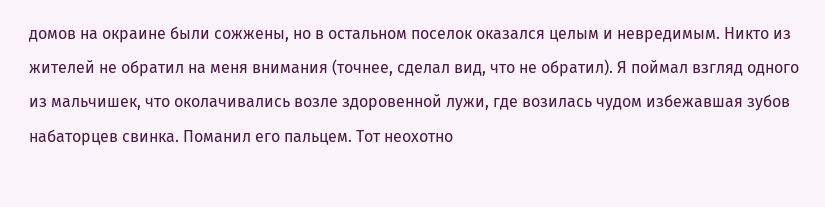домов на окраине были сожжены, но в остальном поселок оказался целым и невредимым. Никто из жителей не обратил на меня внимания (точнее, сделал вид, что не обратил). Я поймал взгляд одного из мальчишек, что околачивались возле здоровенной лужи, где возилась чудом избежавшая зубов набаторцев свинка. Поманил его пальцем. Тот неохотно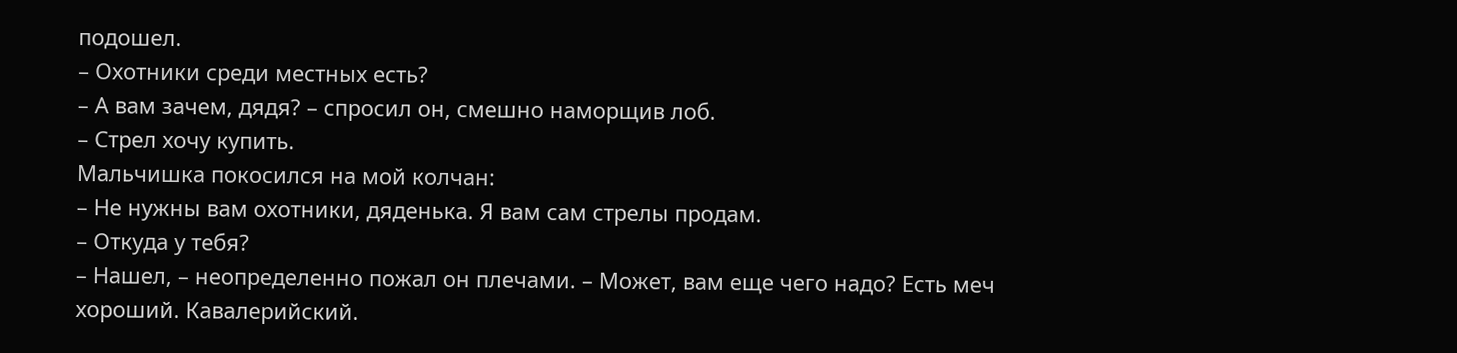подошел.
– Охотники среди местных есть?
– А вам зачем, дядя? – спросил он, смешно наморщив лоб.
– Стрел хочу купить.
Мальчишка покосился на мой колчан:
– Не нужны вам охотники, дяденька. Я вам сам стрелы продам.
– Откуда у тебя?
– Нашел, – неопределенно пожал он плечами. – Может, вам еще чего надо? Есть меч хороший. Кавалерийский.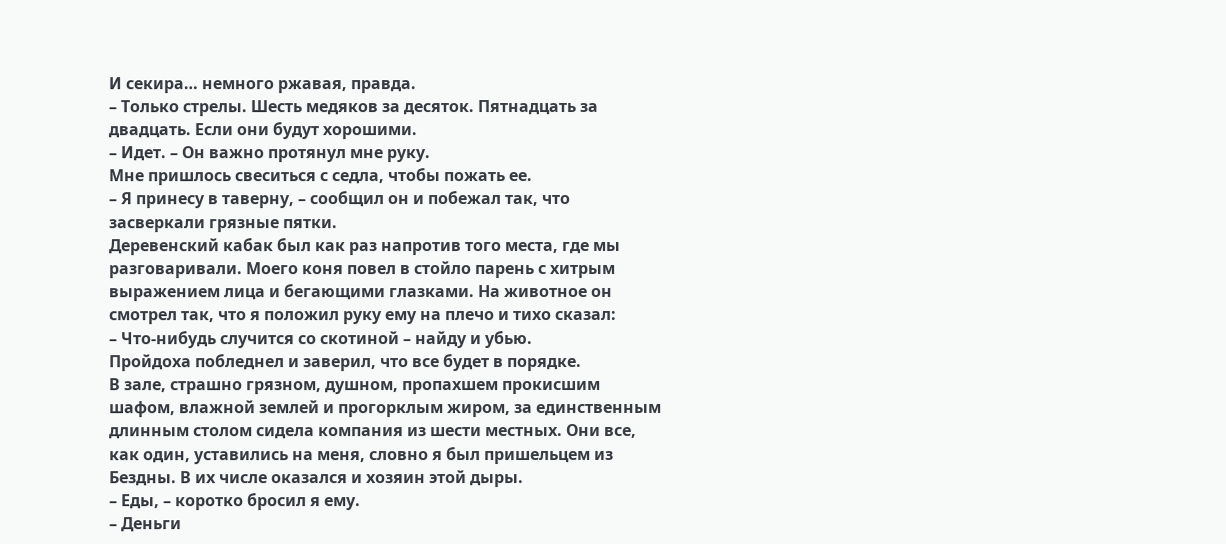И секира… немного ржавая, правда.
– Только стрелы. Шесть медяков за десяток. Пятнадцать за двадцать. Если они будут хорошими.
– Идет. – Он важно протянул мне руку.
Мне пришлось свеситься с седла, чтобы пожать ее.
– Я принесу в таверну, – сообщил он и побежал так, что засверкали грязные пятки.
Деревенский кабак был как раз напротив того места, где мы разговаривали. Моего коня повел в стойло парень с хитрым выражением лица и бегающими глазками. На животное он смотрел так, что я положил руку ему на плечо и тихо сказал:
– Что-нибудь случится со скотиной – найду и убью.
Пройдоха побледнел и заверил, что все будет в порядке.
В зале, страшно грязном, душном, пропахшем прокисшим шафом, влажной землей и прогорклым жиром, за единственным длинным столом сидела компания из шести местных. Они все, как один, уставились на меня, словно я был пришельцем из Бездны. В их числе оказался и хозяин этой дыры.
– Еды, – коротко бросил я ему.
– Деньги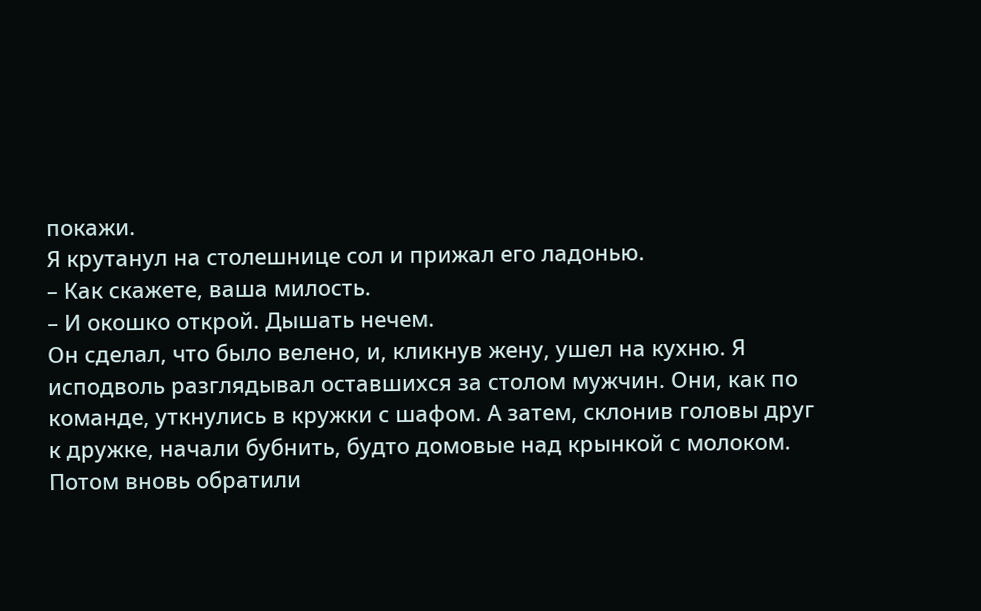покажи.
Я крутанул на столешнице сол и прижал его ладонью.
– Как скажете, ваша милость.
– И окошко открой. Дышать нечем.
Он сделал, что было велено, и, кликнув жену, ушел на кухню. Я исподволь разглядывал оставшихся за столом мужчин. Они, как по команде, уткнулись в кружки с шафом. А затем, склонив головы друг к дружке, начали бубнить, будто домовые над крынкой с молоком. Потом вновь обратили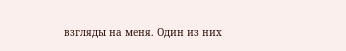взгляды на меня. Один из них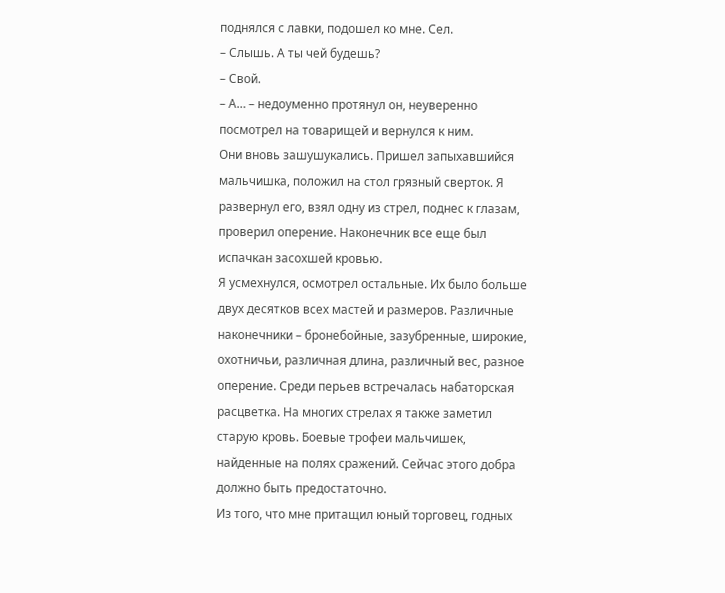поднялся с лавки, подошел ко мне. Сел.
– Слышь. А ты чей будешь?
– Свой.
– А… – недоуменно протянул он, неуверенно посмотрел на товарищей и вернулся к ним.
Они вновь зашушукались. Пришел запыхавшийся мальчишка, положил на стол грязный сверток. Я развернул его, взял одну из стрел, поднес к глазам, проверил оперение. Наконечник все еще был испачкан засохшей кровью.
Я усмехнулся, осмотрел остальные. Их было больше двух десятков всех мастей и размеров. Различные наконечники – бронебойные, зазубренные, широкие, охотничьи, различная длина, различный вес, разное оперение. Среди перьев встречалась набаторская расцветка. На многих стрелах я также заметил старую кровь. Боевые трофеи мальчишек, найденные на полях сражений. Сейчас этого добра должно быть предостаточно.
Из того, что мне притащил юный торговец, годных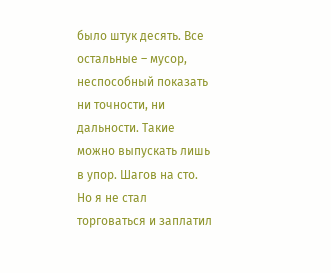было штук десять. Все остальные – мусор, неспособный показать ни точности, ни дальности. Такие можно выпускать лишь в упор. Шагов на сто. Но я не стал торговаться и заплатил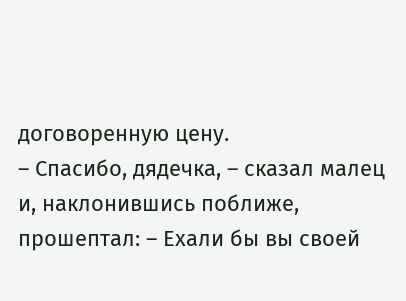договоренную цену.
– Спасибо, дядечка, – сказал малец и, наклонившись поближе, прошептал: – Ехали бы вы своей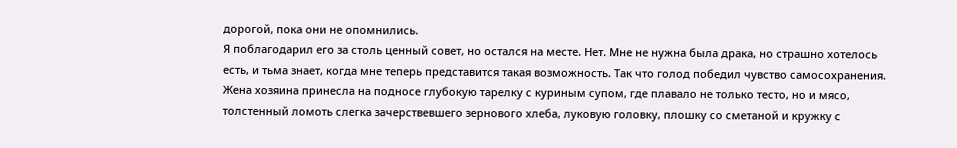дорогой, пока они не опомнились.
Я поблагодарил его за столь ценный совет, но остался на месте. Нет. Мне не нужна была драка, но страшно хотелось есть, и тьма знает, когда мне теперь представится такая возможность. Так что голод победил чувство самосохранения.
Жена хозяина принесла на подносе глубокую тарелку с куриным супом, где плавало не только тесто, но и мясо, толстенный ломоть слегка зачерствевшего зернового хлеба, луковую головку, плошку со сметаной и кружку с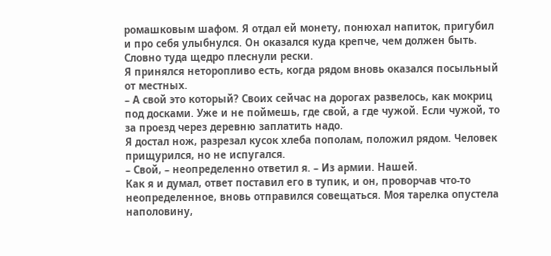ромашковым шафом. Я отдал ей монету, понюхал напиток, пригубил и про себя улыбнулся. Он оказался куда крепче, чем должен быть. Словно туда щедро плеснули рески.
Я принялся неторопливо есть, когда рядом вновь оказался посыльный от местных.
– А свой это который? Своих сейчас на дорогах развелось, как мокриц под досками. Уже и не поймешь, где свой, а где чужой. Если чужой, то за проезд через деревню заплатить надо.
Я достал нож, разрезал кусок хлеба пополам, положил рядом. Человек прищурился, но не испугался.
– Свой, – неопределенно ответил я. – Из армии. Нашей.
Как я и думал, ответ поставил его в тупик, и он, проворчав что-то неопределенное, вновь отправился совещаться. Моя тарелка опустела наполовину,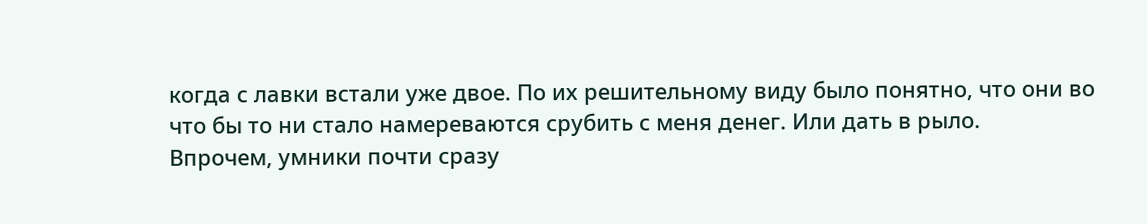когда с лавки встали уже двое. По их решительному виду было понятно, что они во что бы то ни стало намереваются срубить с меня денег. Или дать в рыло.
Впрочем, умники почти сразу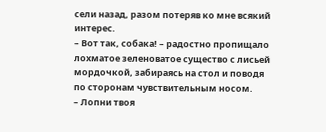сели назад, разом потеряв ко мне всякий интерес.
– Вот так, собака! – радостно пропищало лохматое зеленоватое существо с лисьей мордочкой, забираясь на стол и поводя по сторонам чувствительным носом.
– Лопни твоя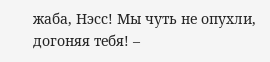жаба, Нэсс! Мы чуть не опухли, догоняя тебя! –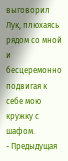выговорил Лук, плюхаясь рядом со мной и бесцеремонно подвигая к себе мою кружку с шафом.
- Предыдущая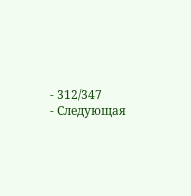- 312/347
- Следующая